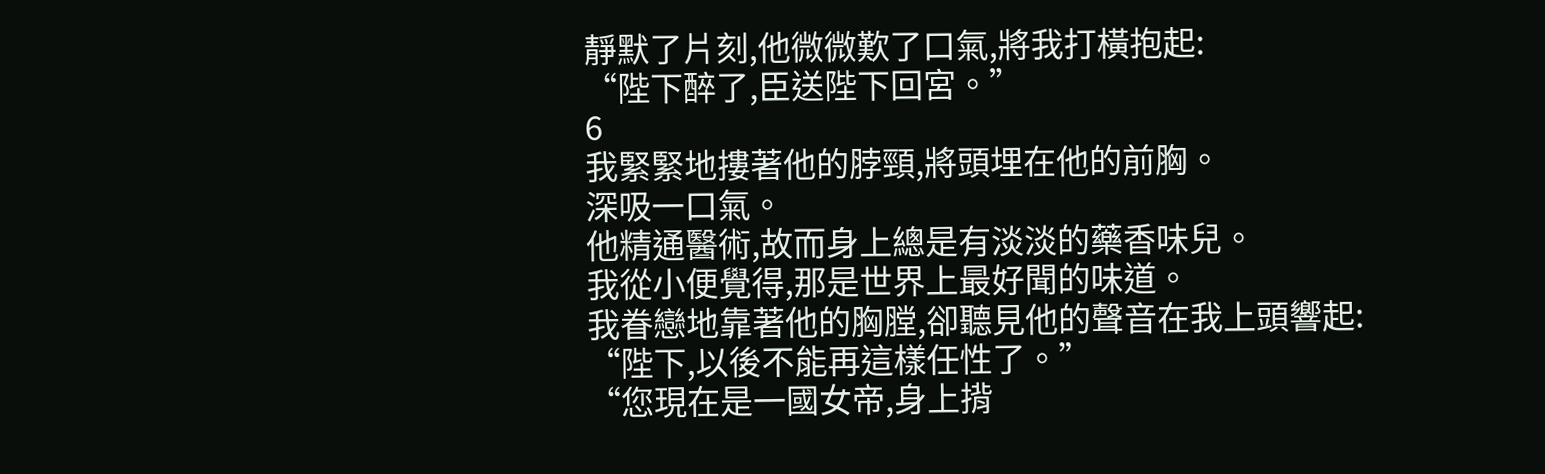靜默了片刻,他微微歎了口氣,將我打橫抱起:
“陛下醉了,臣送陛下回宮。”
6
我緊緊地摟著他的脖頸,將頭埋在他的前胸。
深吸一口氣。
他精通醫術,故而身上總是有淡淡的藥香味兒。
我從小便覺得,那是世界上最好聞的味道。
我眷戀地靠著他的胸膛,卻聽見他的聲音在我上頭響起:
“陛下,以後不能再這樣任性了。”
“您現在是一國女帝,身上揹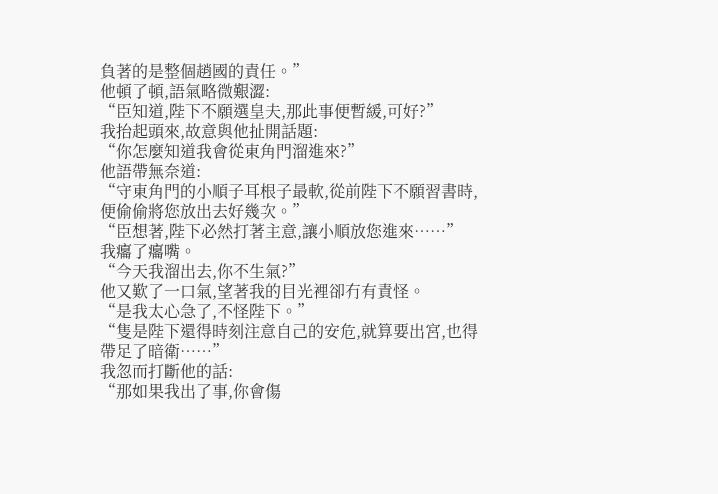負著的是整個趙國的責任。”
他頓了頓,語氣略微艱澀:
“臣知道,陛下不願選皇夫,那此事便暫緩,可好?”
我抬起頭來,故意與他扯開話題:
“你怎麼知道我會從東角門溜進來?”
他語帶無奈道:
“守東角門的小順子耳根子最軟,從前陛下不願習書時,便偷偷將您放出去好幾次。”
“臣想著,陛下必然打著主意,讓小順放您進來……”
我癟了癟嘴。
“今天我溜出去,你不生氣?”
他又歎了一口氣,望著我的目光裡卻冇有責怪。
“是我太心急了,不怪陛下。”
“隻是陛下還得時刻注意自己的安危,就算要出宮,也得帶足了暗衛……”
我忽而打斷他的話:
“那如果我出了事,你會傷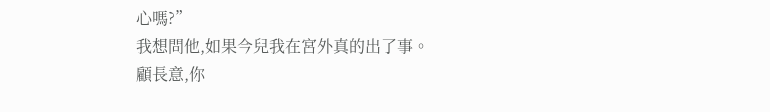心嗎?”
我想問他,如果今兒我在宮外真的出了事。
顧長意,你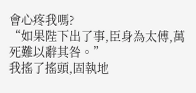會心疼我嗎?
“如果陛下出了事,臣身為太傅,萬死難以辭其咎。”
我搖了搖頭,固執地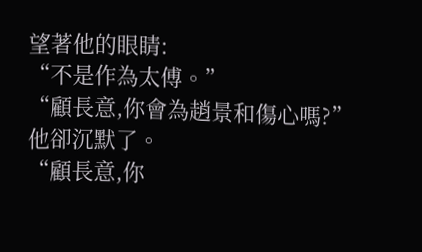望著他的眼睛:
“不是作為太傅。”
“顧長意,你會為趙景和傷心嗎?”
他卻沉默了。
“顧長意,你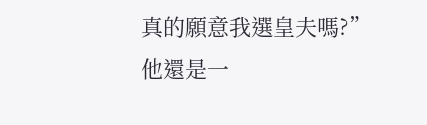真的願意我選皇夫嗎?”
他還是一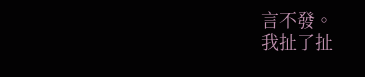言不發。
我扯了扯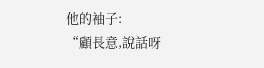他的袖子:
“顧長意,說話呀